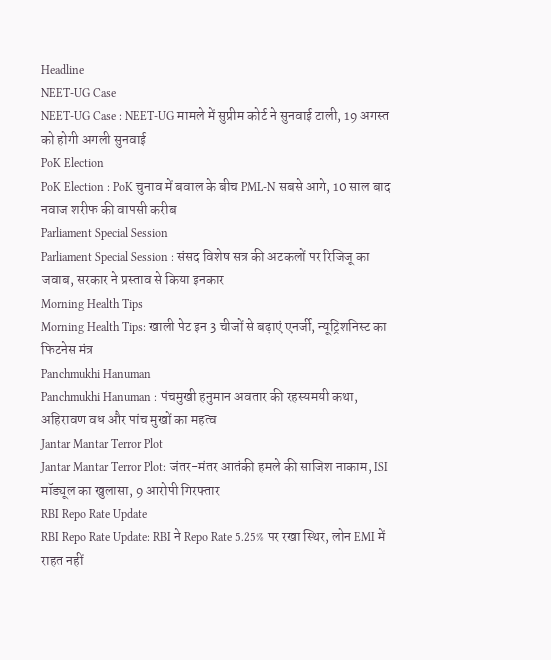Headline
NEET-UG Case
NEET-UG Case : NEET-UG मामले में सुप्रीम कोर्ट ने सुनवाई टाली, 19 अगस्त को होगी अगली सुनवाई
PoK Election
PoK Election : PoK चुनाव में बवाल के बीच PML-N सबसे आगे, 10 साल बाद नवाज शरीफ की वापसी करीब
Parliament Special Session
Parliament Special Session : संसद विशेष सत्र की अटकलों पर रिजिजू का जवाब, सरकार ने प्रस्ताव से किया इनकार
Morning Health Tips
Morning Health Tips: खाली पेट इन 3 चीजों से बढ़ाएं एनर्जी, न्यूट्रिशनिस्ट का फिटनेस मंत्र
Panchmukhi Hanuman
Panchmukhi Hanuman : पंचमुखी हनुमान अवतार की रहस्यमयी कथा, अहिरावण वध और पांच मुखों का महत्व
Jantar Mantar Terror Plot
Jantar Mantar Terror Plot: जंतर-मंतर आतंकी हमले की साजिश नाकाम, ISI मॉड्यूल का खुलासा, 9 आरोपी गिरफ्तार
RBI Repo Rate Update
RBI Repo Rate Update: RBI ने Repo Rate 5.25% पर रखा स्थिर, लोन EMI में राहत नहीं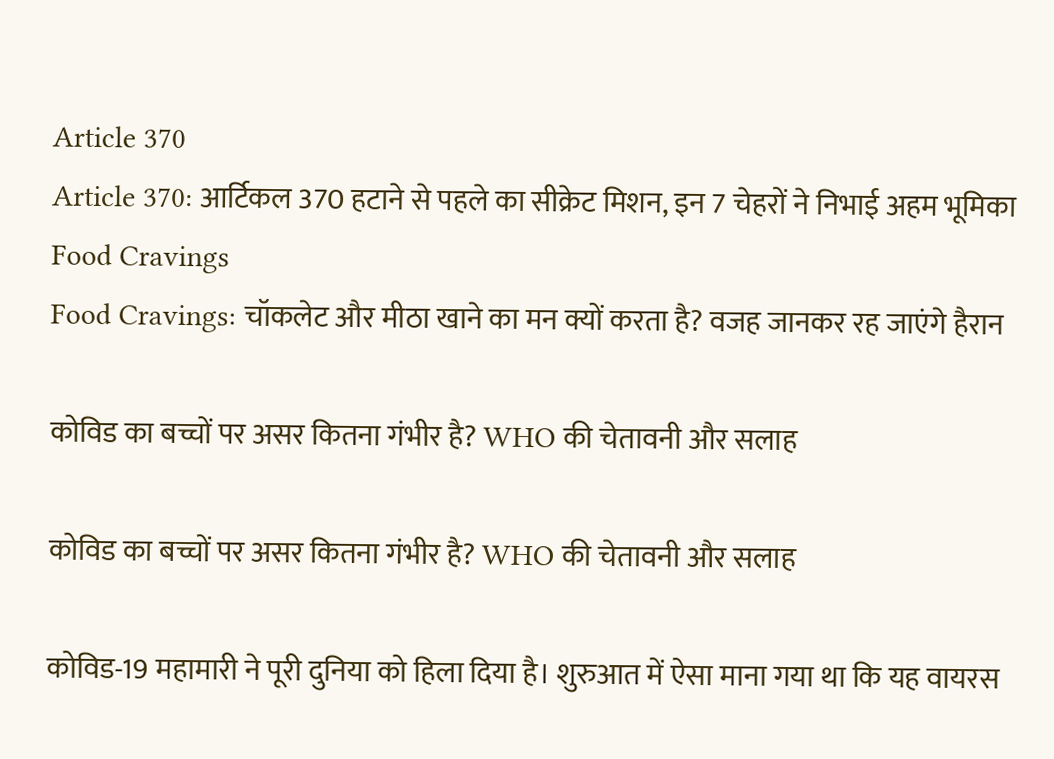Article 370
Article 370: आर्टिकल 370 हटाने से पहले का सीक्रेट मिशन, इन 7 चेहरों ने निभाई अहम भूमिका
Food Cravings
Food Cravings: चॉकलेट और मीठा खाने का मन क्यों करता है? वजह जानकर रह जाएंगे हैरान

कोविड का बच्चों पर असर कितना गंभीर है? WHO की चेतावनी और सलाह

कोविड का बच्चों पर असर कितना गंभीर है? WHO की चेतावनी और सलाह

कोविड-19 महामारी ने पूरी दुनिया को हिला दिया है। शुरुआत में ऐसा माना गया था कि यह वायरस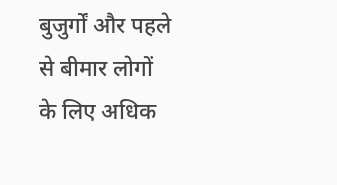बुजुर्गों और पहले से बीमार लोगों के लिए अधिक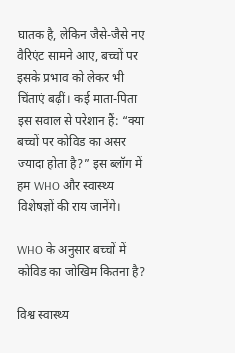घातक है, लेकिन जैसे-जैसे नए वैरिएंट सामने आए, बच्चों पर इसके प्रभाव को लेकर भी चिंताएं बढ़ीं। कई माता-पिता इस सवाल से परेशान हैं: “क्या बच्चों पर कोविड का असर ज्यादा होता है?” इस ब्लॉग में हम WHO और स्वास्थ्य विशेषज्ञों की राय जानेंगे।

WHO के अनुसार बच्चों में कोविड का जोखिम कितना है?

विश्व स्वास्थ्य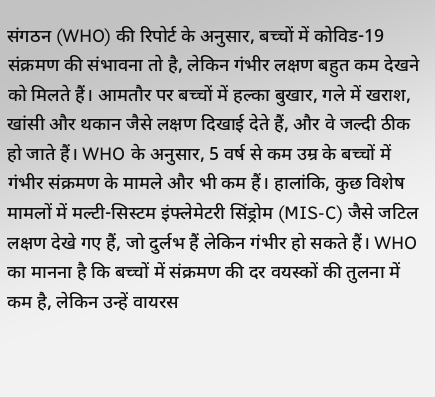संगठन (WHO) की रिपोर्ट के अनुसार, बच्चों में कोविड-19 संक्रमण की संभावना तो है, लेकिन गंभीर लक्षण बहुत कम देखने को मिलते हैं। आमतौर पर बच्चों में हल्का बुखार, गले में खराश, खांसी और थकान जैसे लक्षण दिखाई देते हैं, और वे जल्दी ठीक हो जाते हैं। WHO के अनुसार, 5 वर्ष से कम उम्र के बच्चों में गंभीर संक्रमण के मामले और भी कम हैं। हालांकि, कुछ विशेष मामलों में मल्टी-सिस्टम इंफ्लेमेटरी सिंड्रोम (MIS-C) जैसे जटिल लक्षण देखे गए हैं, जो दुर्लभ हैं लेकिन गंभीर हो सकते हैं। WHO का मानना है कि बच्चों में संक्रमण की दर वयस्कों की तुलना में कम है, लेकिन उन्हें वायरस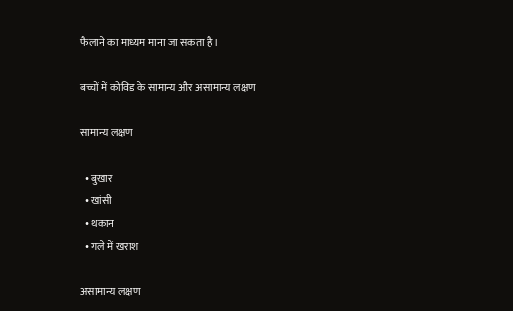फैलाने का माध्यम माना जा सकता है।

बच्चों में कोविड के सामान्य और असामान्य लक्षण

सामान्य लक्षण

  • बुखार
  • खांसी
  • थकान
  • गले में खराश

असामान्य लक्षण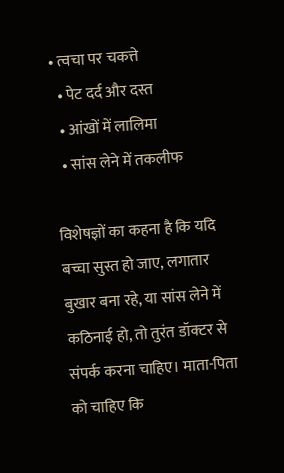• त्वचा पर चकत्ते
  • पेट दर्द और दस्त
  • आंखों में लालिमा
  • सांस लेने में तकलीफ

विशेषज्ञों का कहना है कि यदि बच्चा सुस्त हो जाए, लगातार बुखार बना रहे, या सांस लेने में कठिनाई हो, तो तुरंत डॉक्टर से संपर्क करना चाहिए। माता-पिता को चाहिए कि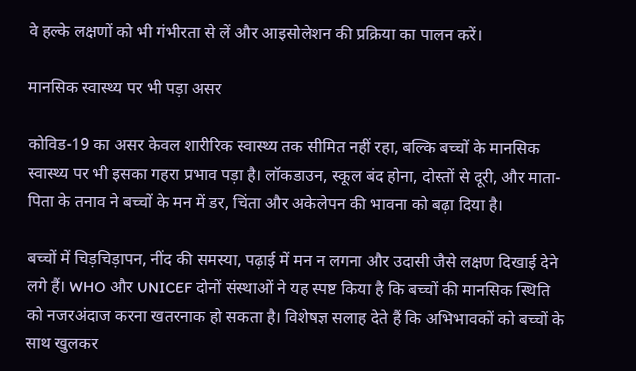वे हल्के लक्षणों को भी गंभीरता से लें और आइसोलेशन की प्रक्रिया का पालन करें।

मानसिक स्वास्थ्य पर भी पड़ा असर

कोविड-19 का असर केवल शारीरिक स्वास्थ्य तक सीमित नहीं रहा, बल्कि बच्चों के मानसिक स्वास्थ्य पर भी इसका गहरा प्रभाव पड़ा है। लॉकडाउन, स्कूल बंद होना, दोस्तों से दूरी, और माता-पिता के तनाव ने बच्चों के मन में डर, चिंता और अकेलेपन की भावना को बढ़ा दिया है।

बच्चों में चिड़चिड़ापन, नींद की समस्या, पढ़ाई में मन न लगना और उदासी जैसे लक्षण दिखाई देने लगे हैं। WHO और UNICEF दोनों संस्थाओं ने यह स्पष्ट किया है कि बच्चों की मानसिक स्थिति को नजरअंदाज करना खतरनाक हो सकता है। विशेषज्ञ सलाह देते हैं कि अभिभावकों को बच्चों के साथ खुलकर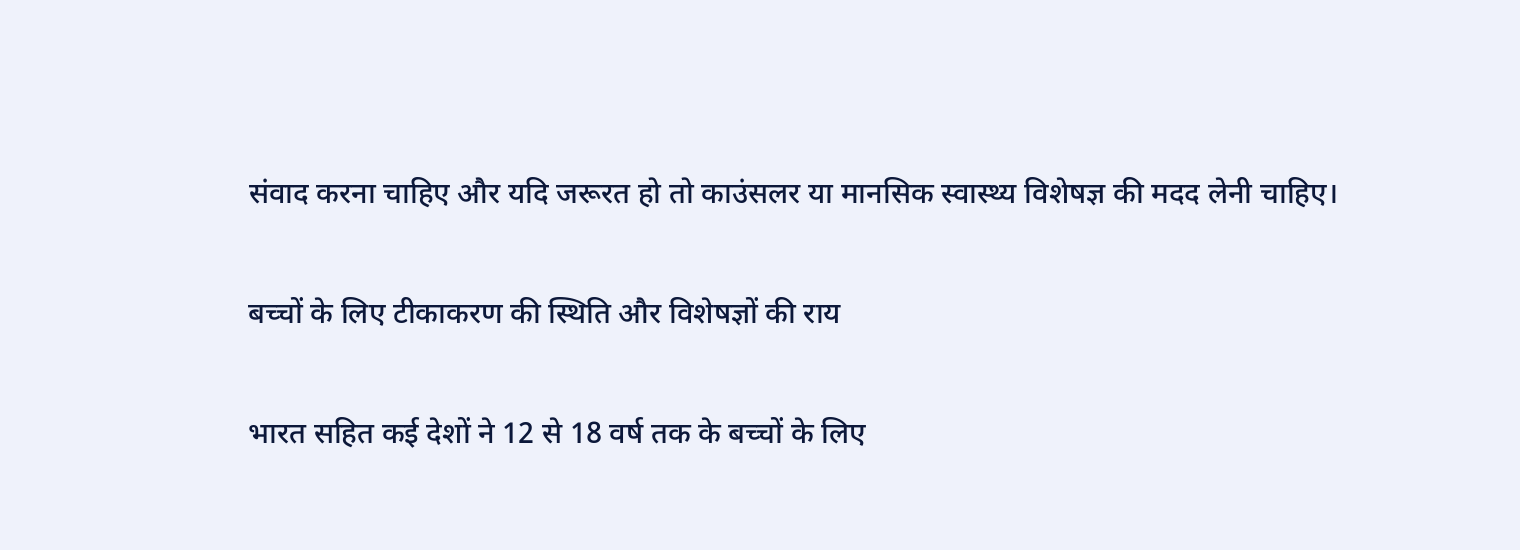संवाद करना चाहिए और यदि जरूरत हो तो काउंसलर या मानसिक स्वास्थ्य विशेषज्ञ की मदद लेनी चाहिए।

बच्चों के लिए टीकाकरण की स्थिति और विशेषज्ञों की राय

भारत सहित कई देशों ने 12 से 18 वर्ष तक के बच्चों के लिए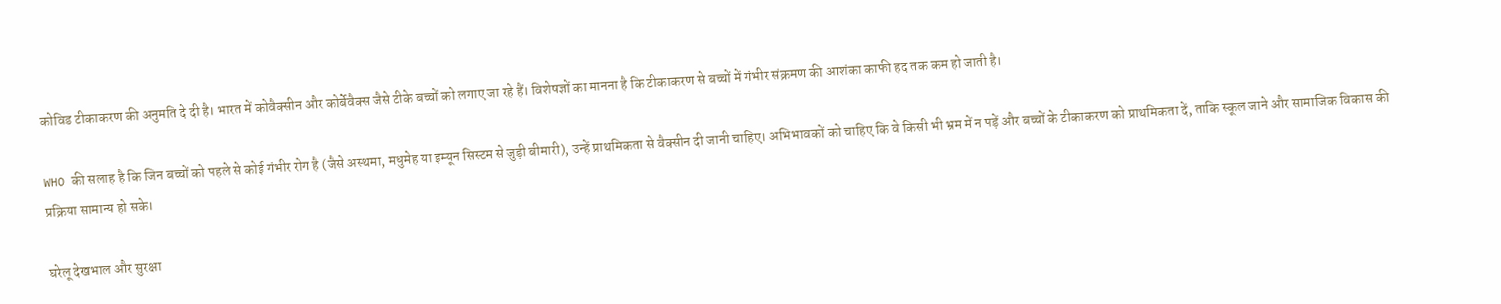कोविड टीकाकरण की अनुमति दे दी है। भारत में कोवैक्सीन और कोर्बेवैक्स जैसे टीके बच्चों को लगाए जा रहे हैं। विशेषज्ञों का मानना है कि टीकाकरण से बच्चों में गंभीर संक्रमण की आशंका काफी हद तक कम हो जाती है।

WHO की सलाह है कि जिन बच्चों को पहले से कोई गंभीर रोग है (जैसे अस्थमा, मधुमेह या इम्यून सिस्टम से जुड़ी बीमारी), उन्हें प्राथमिकता से वैक्सीन दी जानी चाहिए। अभिभावकों को चाहिए कि वे किसी भी भ्रम में न पड़ें और बच्चों के टीकाकरण को प्राथमिकता दें, ताकि स्कूल जाने और सामाजिक विकास की प्रक्रिया सामान्य हो सके।

घरेलू देखभाल और सुरक्षा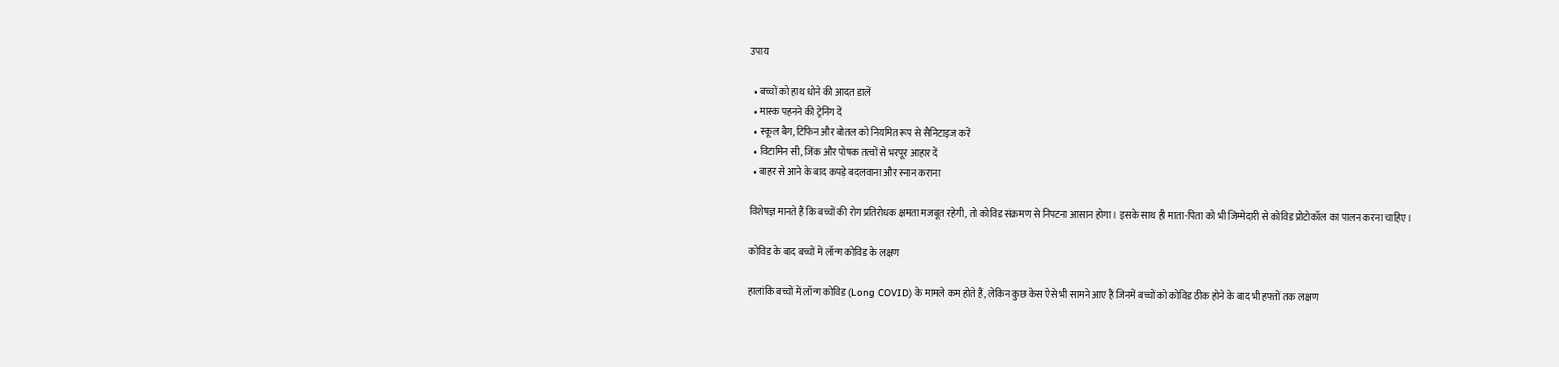उपाय

  • बच्चों को हाथ धोने की आदत डालें
  • मास्क पहनने की ट्रेनिंग दें
  • स्कूल बैग, टिफिन और बोतल को नियमित रूप से सैनिटाइज करें
  • विटामिन सी, जिंक और पोषक तत्वों से भरपूर आहार दें
  • बाहर से आने के बाद कपड़े बदलवाना और स्नान कराना

विशेषज्ञ मानते हैं कि बच्चों की रोग प्रतिरोधक क्षमता मजबूत रहेगी, तो कोविड संक्रमण से निपटना आसान होगा। इसके साथ ही माता-पिता को भी जिम्मेदारी से कोविड प्रोटोकॉल का पालन करना चाहिए।

कोविड के बाद बच्चों में लॉन्ग कोविड के लक्षण

हालांकि बच्चों में लॉन्ग कोविड (Long COVID) के मामले कम होते हैं, लेकिन कुछ केस ऐसे भी सामने आए हैं जिनमें बच्चों को कोविड ठीक होने के बाद भी हफ्तों तक लक्षण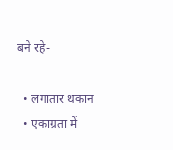बने रहे-

  • लगातार थकान
  • एकाग्रता में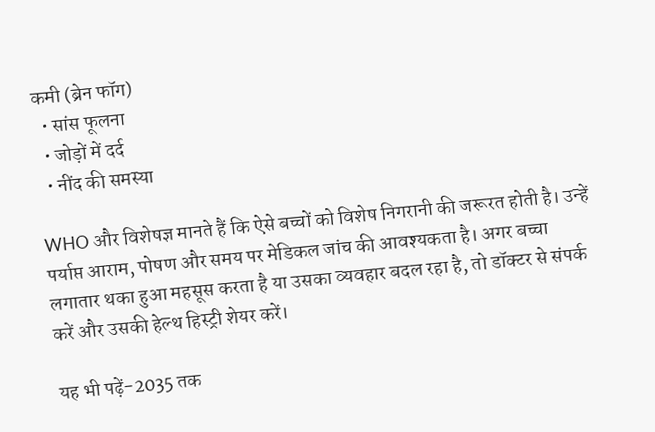कमी (ब्रेन फॉग)
  • सांस फूलना
  • जोड़ों में दर्द
  • नींद की समस्या

WHO और विशेषज्ञ मानते हैं कि ऐसे बच्चों को विशेष निगरानी की जरूरत होती है। उन्हें पर्याप्त आराम, पोषण और समय पर मेडिकल जांच की आवश्यकता है। अगर बच्चा लगातार थका हुआ महसूस करता है या उसका व्यवहार बदल रहा है, तो डॉक्टर से संपर्क करें और उसकी हेल्थ हिस्ट्री शेयर करें।

यह भी पढ़ें-2035 तक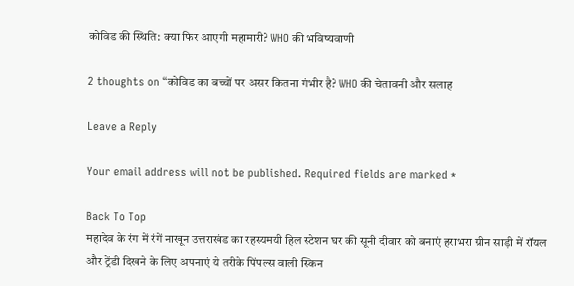कोविड की स्थिति: क्या फिर आएगी महामारी? WHO की भविष्यवाणी

2 thoughts on “कोविड का बच्चों पर असर कितना गंभीर है? WHO की चेतावनी और सलाह

Leave a Reply

Your email address will not be published. Required fields are marked *

Back To Top
महादेव के रंग में रंगें नाखून उत्तराखंड का रहस्यमयी हिल स्टेशन घर की सूनी दीवार को बनाएं हराभरा ग्रीन साड़ी में रॉयल और ट्रेंडी दिखने के लिए अपनाएं ये तरीके पिंपल्स वाली स्किन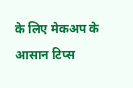के लिए मेकअप के आसान टिप्स